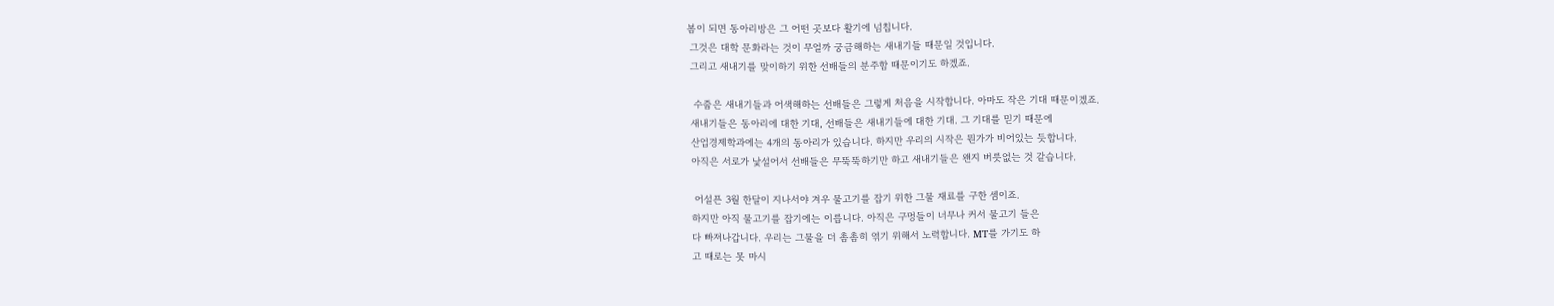봄이 되면 동아리방은 그 어떤 곳보다 활기에 넘칩니다.
 그것은 대학 문화라는 것이 무얼까 궁금해하는 새내기들 때문일 것입니다.
 그리고 새내기를 맞이하기 위한 선배들의 분주함 때문이기도 하겠죠.

  수줍은 새내기들과 어색해하는 선배들은 그렇게 처음을 시작합니다. 아마도 작은 기대 때문이겠죠.
 새내기들은 동아리에 대한 기대, 선배들은 새내기들에 대한 기대. 그 기대를 믿기 때문에
 산업경제학과에는 4개의 동아리가 있습니다. 하지만 우리의 시작은 뭔가가 비어있는 듯합니다.
 아직은 서로가 낯설어서 선배들은 무뚝뚝하기만 하고 새내기들은 왠지 버릇없는 것 같습니다.

  어설픈 3월 한달이 지나서야 겨우 물고기를 잡기 위한 그물 재료를 구한 셈이죠.
 하지만 아직 물고기를 잡기에는 이릅니다. 아직은 구멍들이 너무나 커서 물고기 들은
 다 빠져나갑니다. 우리는 그물을 더 촘촘히 엮기 위해서 노력합니다. MT를 가기도 하
 고 때로는 못 마시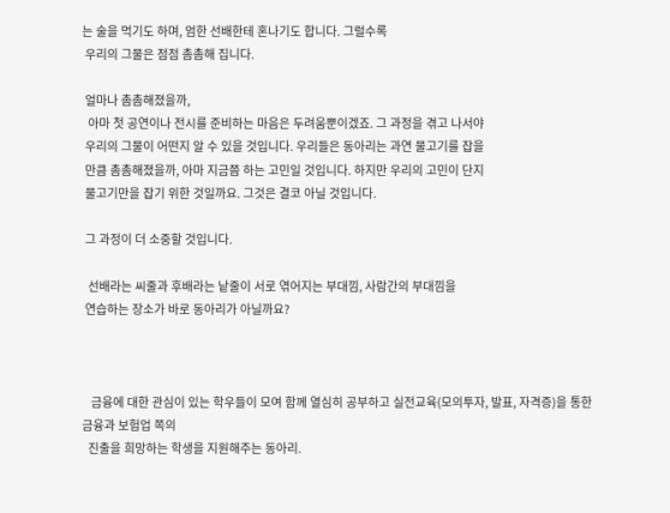는 술을 먹기도 하며, 엄한 선배한테 혼나기도 합니다. 그럴수록
 우리의 그물은 점점 촘촘해 집니다.

 얼마나 촘촘해졌을까,
  아마 첫 공연이나 전시를 준비하는 마음은 두려움뿐이겠죠. 그 과정을 겪고 나서야
 우리의 그물이 어떤지 알 수 있을 것입니다. 우리들은 동아리는 과연 물고기를 잡을
 만큼 촘촘해졌을까, 아마 지금쯤 하는 고민일 것입니다. 하지만 우리의 고민이 단지
 물고기만을 잡기 위한 것일까요. 그것은 결코 아닐 것입니다.

 그 과정이 더 소중할 것입니다.

  선배라는 씨줄과 후배라는 낱줄이 서로 엮어지는 부대낌, 사람간의 부대낌을
 연습하는 장소가 바로 동아리가 아닐까요?



   금융에 대한 관심이 있는 학우들이 모여 함께 열심히 공부하고 실전교육(모의투자, 발표, 자격증)을 통한 금융과 보험업 쪽의
  진출을 희망하는 학생을 지원해주는 동아리.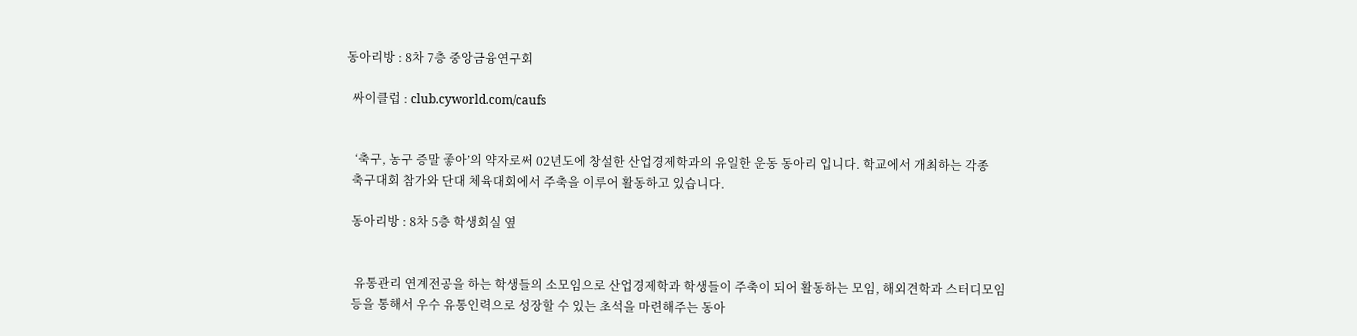동아리방 : 8차 7층 중앙금융연구회

  싸이클럽 : club.cyworld.com/caufs


   ‘축구, 농구 증말 좋아’의 약자로써 02년도에 창설한 산업경제학과의 유일한 운동 동아리 입니다. 학교에서 개최하는 각종
  축구대회 참가와 단대 체육대회에서 주축을 이루어 활동하고 있습니다.

  동아리방 : 8차 5층 학생회실 옆


   유통관리 연계전공을 하는 학생들의 소모임으로 산업경제학과 학생들이 주축이 되어 활동하는 모임, 해외견학과 스터디모임
  등을 통해서 우수 유통인력으로 성장할 수 있는 초석을 마련해주는 동아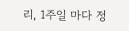리, 1주일 마다 정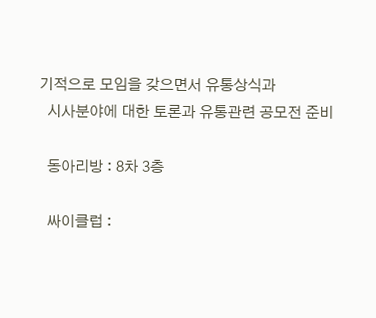기적으로 모임을 갖으면서 유통상식과
  시사분야에 대한 토론과 유통관련 공모전 준비

  동아리방 : 8차 3층

  싸이클럽 :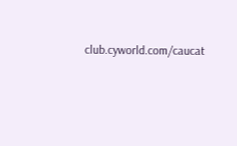club.cyworld.com/caucat